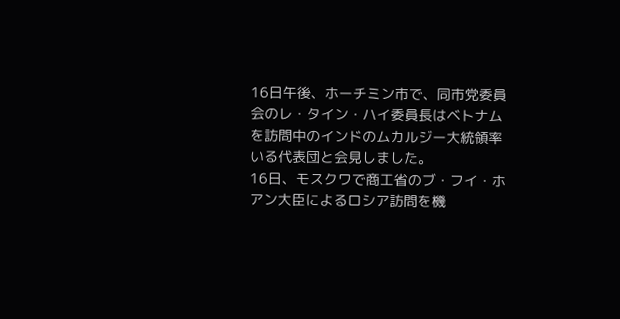16日午後、ホーチミン市で、同市党委員会のレ・タイン・ハイ委員長はベトナムを訪問中のインドのムカルジー大統領率いる代表団と会見しました。
16日、モスクワで商工省のブ・フイ・ホアン大臣によるロシア訪問を機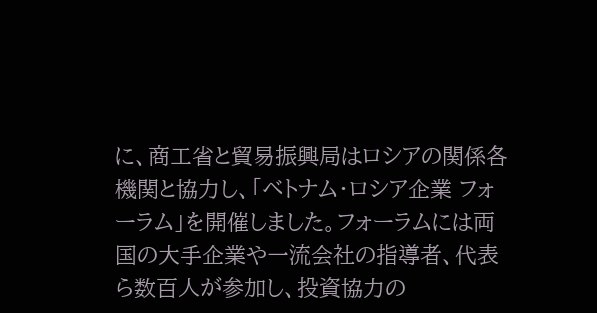に、商工省と貿易振興局はロシアの関係各機関と協力し、「ベトナム・ロシア企業 フォーラム」を開催しました。フォーラムには両国の大手企業や一流会社の指導者、代表ら数百人が参加し、投資協力の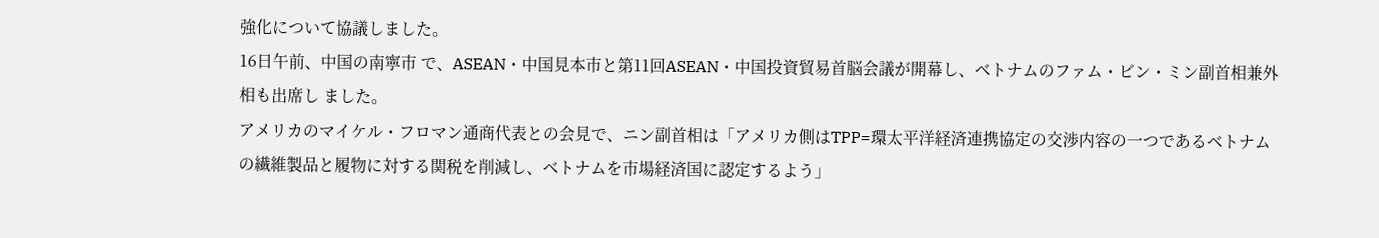強化について協議しました。
16日午前、中国の南寧市 で、ASEAN・中国見本市と第11回ASEAN・中国投資貿易首脳会議が開幕し、ベトナムのファム・ビン・ミン副首相兼外相も出席し ました。
アメリカのマイケル・フロマン通商代表との会見で、ニン副首相は「アメリカ側はTPP=環太平洋経済連携協定の交渉内容の一つであるベトナムの繊維製品と履物に対する関税を削減し、ベトナムを市場経済国に認定するよう」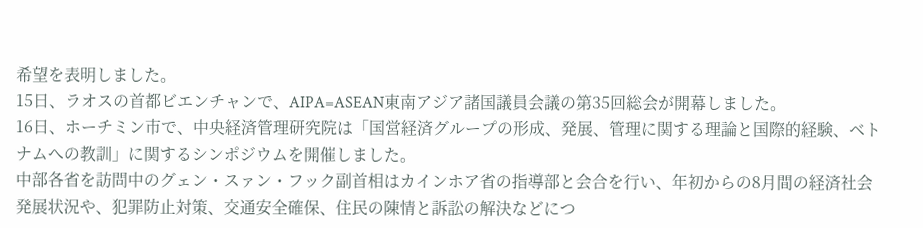希望を表明しました。
15日、ラオスの首都ビエンチャンで、AIPA=ASEAN東南アジア諸国議員会議の第35回総会が開幕しました。
16日、ホーチミン市で、中央経済管理研究院は「国営経済グループの形成、発展、管理に関する理論と国際的経験、ベトナムへの教訓」に関するシンポジウムを開催しました。
中部各省を訪問中のグェン・スァン・フック副首相はカインホア省の指導部と会合を行い、年初からの8月間の経済社会発展状況や、犯罪防止対策、交通安全確保、住民の陳情と訴訟の解決などにつ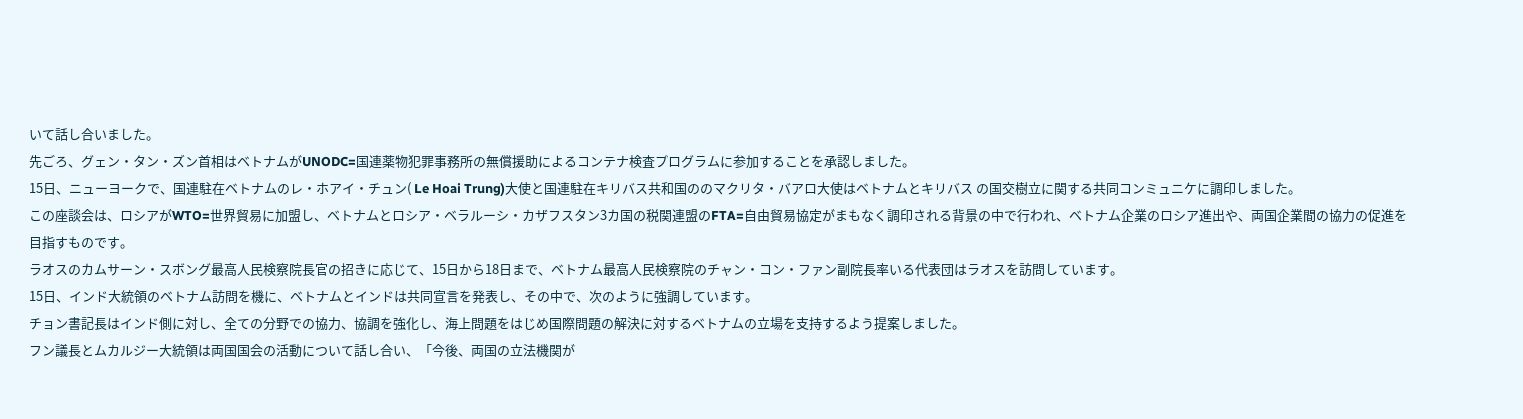いて話し合いました。
先ごろ、グェン・タン・ズン首相はベトナムがUNODC=国連薬物犯罪事務所の無償援助によるコンテナ検査プログラムに参加することを承認しました。
15日、ニューヨークで、国連駐在ベトナムのレ・ホアイ・チュン( Le Hoai Trung)大使と国連駐在キリバス共和国ののマクリタ・バアロ大使はベトナムとキリバス の国交樹立に関する共同コンミュニケに調印しました。
この座談会は、ロシアがWTO=世界貿易に加盟し、ベトナムとロシア・ベラルーシ・カザフスタン3カ国の税関連盟のFTA=自由貿易協定がまもなく調印される背景の中で行われ、ベトナム企業のロシア進出や、両国企業間の協力の促進を目指すものです。
ラオスのカムサーン・スボング最高人民検察院長官の招きに応じて、15日から18日まで、ベトナム最高人民検察院のチャン・コン・ファン副院長率いる代表団はラオスを訪問しています。
15日、インド大統領のベトナム訪問を機に、ベトナムとインドは共同宣言を発表し、その中で、次のように強調しています。
チョン書記長はインド側に対し、全ての分野での協力、協調を強化し、海上問題をはじめ国際問題の解決に対するベトナムの立場を支持するよう提案しました。
フン議長とムカルジー大統領は両国国会の活動について話し合い、「今後、両国の立法機関が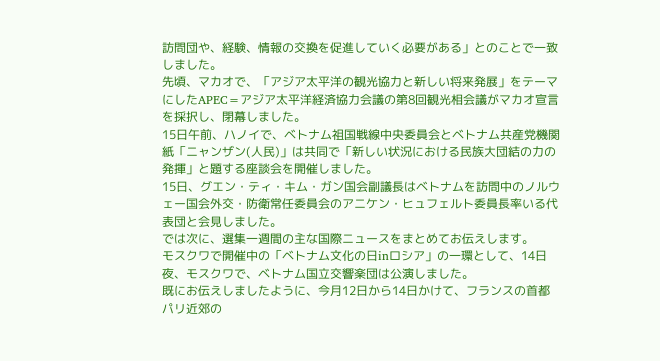訪問団や、経験、情報の交換を促進していく必要がある」とのことで一致しました。
先頃、マカオで、「アジア太平洋の観光協力と新しい将来発展」をテーマにしたAPEC=アジア太平洋経済協力会議の第8回観光相会議がマカオ宣言を採択し、閉幕しました。
15日午前、ハノイで、ベトナム祖国戦線中央委員会とベトナム共産党機関紙「ニャンザン(人民)」は共同で「新しい状況における民族大団結の力の発揮」と題する座談会を開催しました。
15日、グエン・ティ・キム・ガン国会副議長はベトナムを訪問中のノルウェー国会外交・防衛常任委員会のアニケン・ヒュフェルト委員長率いる代表団と会見しました。
では次に、選集一週間の主な国際ニュースをまとめてお伝えします。
モスクワで開催中の「ベトナム文化の日inロシア」の一環として、14日夜、モスクワで、ベトナム国立交響楽団は公演しました。
既にお伝えしましたように、今月12日から14日かけて、フランスの首都パリ近郊の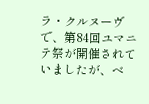ラ・クルヌーヴで、第84回ユマニテ祭が開催されていましたが、ベ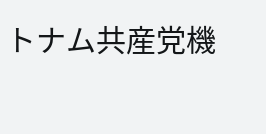トナム共産党機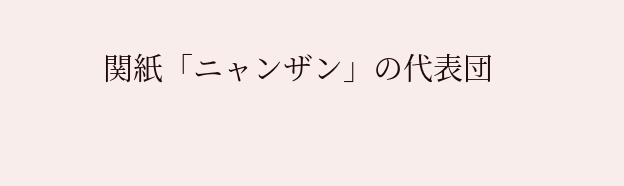関紙「ニャンザン」の代表団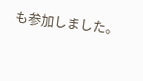も参加しました。